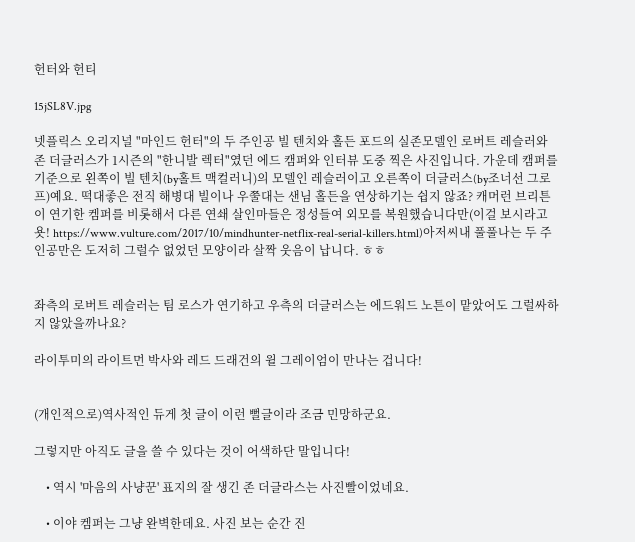헌터와 헌티

15jSL8V.jpg

넷플릭스 오리지널 "마인드 헌터"의 두 주인공 빌 텐치와 홀든 포드의 실존모델인 로버트 레슬러와 존 더글러스가 1시즌의 "한니발 렉터"였던 에드 캠퍼와 인터뷰 도중 찍은 사진입니다. 가운데 캠퍼를 기준으로 왼쪽이 빌 텐치(by홀트 맥컬러니)의 모델인 레슬러이고 오른쪽이 더글러스(by조너선 그로프)예요. 떡대좋은 전직 해병대 빌이나 우쭐대는 샌님 홀든을 연상하기는 쉽지 않죠? 캐머런 브리튼이 연기한 켐퍼를 비롯해서 다른 연쇄 살인마들은 정성들여 외모를 복원했습니다만(이걸 보시라고욧! https://www.vulture.com/2017/10/mindhunter-netflix-real-serial-killers.html)아저씨내 풀풀나는 두 주인공만은 도저히 그럴수 없었던 모양이라 살짝 웃음이 납니다. ㅎㅎ


좌측의 로버트 레슬러는 팀 로스가 연기하고 우측의 더글러스는 에드워드 노튼이 맡았어도 그럴싸하지 않았을까나요?

라이투미의 라이트먼 박사와 레드 드래건의 윌 그레이엄이 만나는 겁니다!


(개인적으로)역사적인 듀게 첫 글이 이런 뻘글이라 조금 민망하군요.

그렇지만 아직도 글을 쓸 수 있다는 것이 어색하단 말입니다!

    • 역시 '마음의 사냥꾼' 표지의 잘 생긴 존 더글라스는 사진빨이었네요.

    • 이야 켐퍼는 그냥 완벽한데요. 사진 보는 순간 진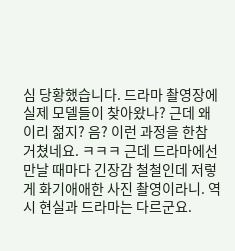심 당황했습니다. 드라마 촬영장에 실제 모델들이 찾아왔나? 근데 왜 이리 젊지? 음? 이런 과정을 한참 거쳤네요. ㅋㅋㅋ 근데 드라마에선 만날 때마다 긴장감 철철인데 저렇게 화기애애한 사진 촬영이라니. 역시 현실과 드라마는 다르군요.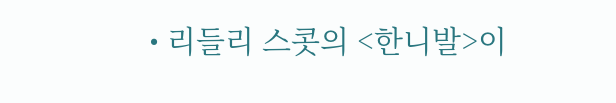• 리들리 스콧의 <한니발>이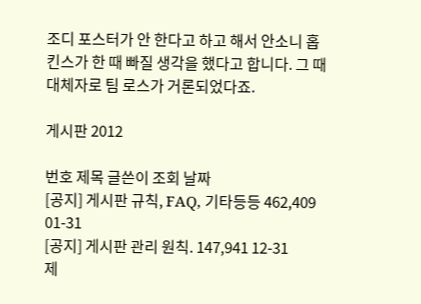조디 포스터가 안 한다고 하고 해서 안소니 홉킨스가 한 때 빠질 생각을 했다고 합니다. 그 때 대체자로 팀 로스가 거론되었다죠.

게시판 2012

번호 제목 글쓴이 조회 날짜
[공지] 게시판 규칙, FAQ, 기타등등 462,409 01-31
[공지] 게시판 관리 원칙. 147,941 12-31
제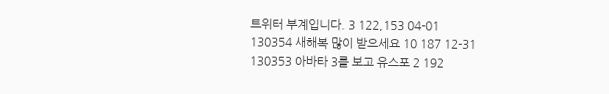트위터 부계입니다. 3 122,153 04-01
130354 새해복 많이 받으세요 10 187 12-31
130353 아바타 3를 보고 유스포 2 192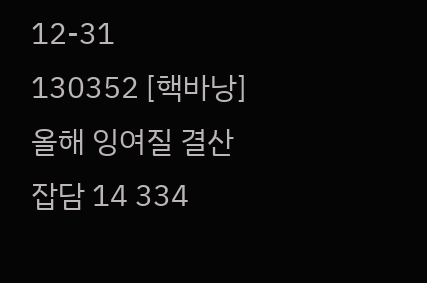12-31
130352 [핵바낭] 올해 잉여질 결산 잡담 14 334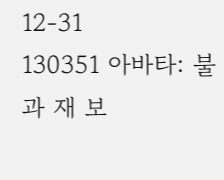12-31
130351 아바타: 불 과 재 보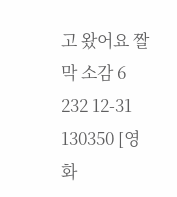고 왔어요 짤막 소감 6 232 12-31
130350 [영화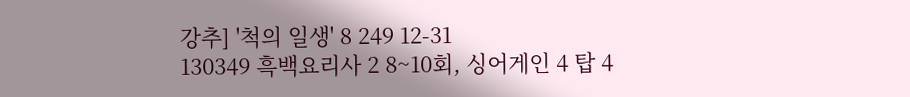강추] '척의 일생' 8 249 12-31
130349 흑백요리사 2 8~10회, 싱어게인 4 탑 4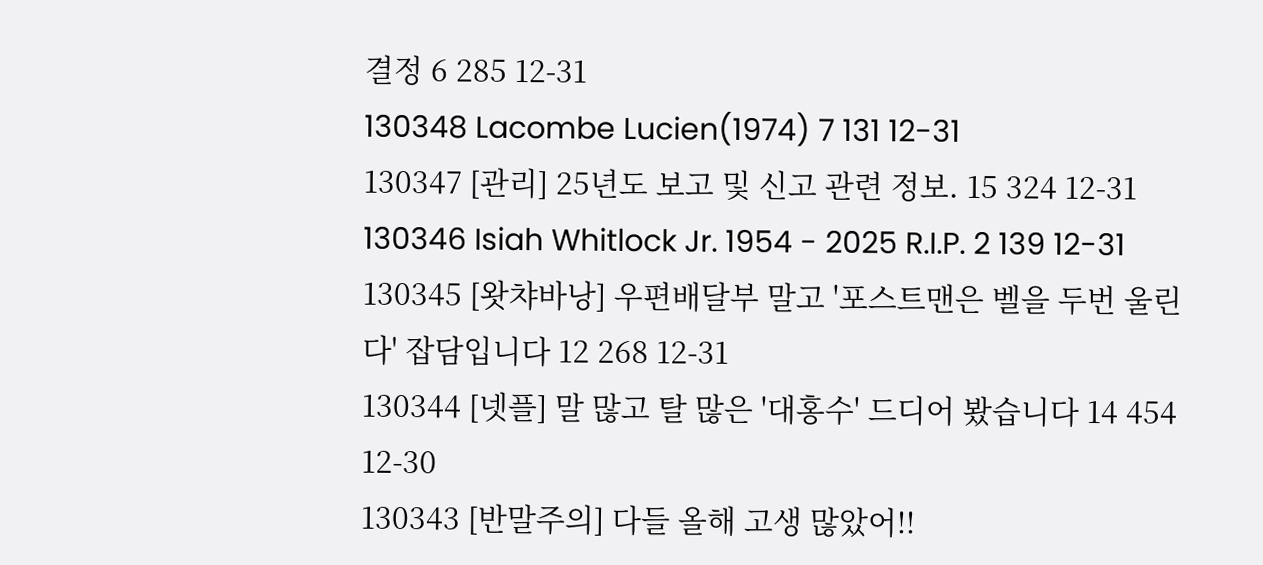결정 6 285 12-31
130348 Lacombe Lucien(1974) 7 131 12-31
130347 [관리] 25년도 보고 및 신고 관련 정보. 15 324 12-31
130346 Isiah Whitlock Jr. 1954 - 2025 R.I.P. 2 139 12-31
130345 [왓챠바낭] 우편배달부 말고 '포스트맨은 벨을 두번 울린다' 잡담입니다 12 268 12-31
130344 [넷플] 말 많고 탈 많은 '대홍수' 드디어 봤습니다 14 454 12-30
130343 [반말주의] 다들 올해 고생 많았어!!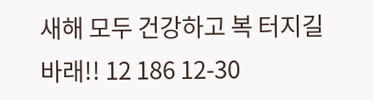새해 모두 건강하고 복 터지길 바래!! 12 186 12-30